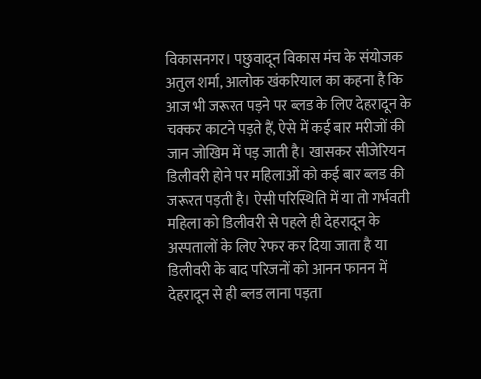विकासनगर। पछुवादून विकास मंच के संयोजक अतुल शर्मा, आलोक खंकरियाल का कहना है कि आज भी जरूरत पड़ने पर ब्लड के लिए देहरादून के चक्कर काटने पड़ते हैं, ऐसे में कई बार मरीजों की जान जोखिम में पड़ जाती है। खासकर सीजेरियन डिलीवरी होने पर महिलाओं को कई बार ब्लड की जरूरत पड़ती है। ऐसी परिस्थिति में या तो गर्भवती महिला को डिलीवरी से पहले ही देहरादून के अस्पतालों के लिए रेफर कर दिया जाता है या डिलीवरी के बाद परिजनों को आनन फानन में देहरादून से ही ब्लड लाना पड़ता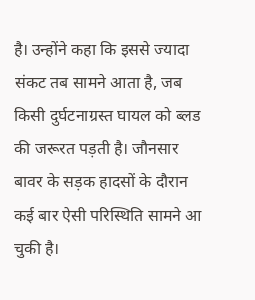है। उन्होंने कहा कि इससे ज्यादा संकट तब सामने आता है, जब किसी दुर्घटनाग्रस्त घायल को ब्लड की जरूरत पड़ती है। जौनसार बावर के सड़क हादसों के दौरान कई बार ऐसी परिस्थिति सामने आ चुकी है।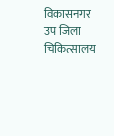विकासनगर उप जिला चिकित्सालय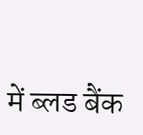में ब्लड बैंक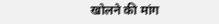खोलने की मांग